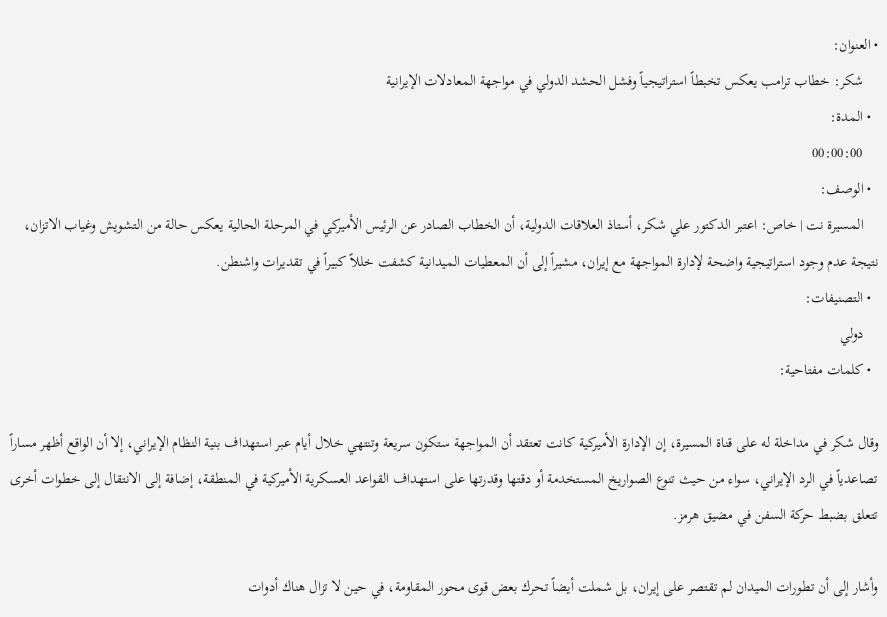• العنوان:
    شكر: خطاب ترامب يعكس تخبطاً استراتيجياً وفشل الحشد الدولي في مواجهة المعادلات الإيرانية
  • المدة:
    00:00:00
  • الوصف:
    المسيرة نت | خاص: اعتبر الدكتور علي شكر، أستاذ العلاقات الدولية، أن الخطاب الصادر عن الرئيس الأميركي في المرحلة الحالية يعكس حالة من التشويش وغياب الاتزان، نتيجة عدم وجود استراتيجية واضحة لإدارة المواجهة مع إيران، مشيراً إلى أن المعطيات الميدانية كشفت خللاً كبيراً في تقديرات واشنطن.
  • التصنيفات:
    دولي
  • كلمات مفتاحية:

وقال شكر في مداخلة له على قناة المسيرة، إن الإدارة الأميركية كانت تعتقد أن المواجهة ستكون سريعة وتنتهي خلال أيام عبر استهداف بنية النظام الإيراني، إلا أن الواقع أظهر مساراً تصاعدياً في الرد الإيراني، سواء من حيث تنوع الصواريخ المستخدمة أو دقتها وقدرتها على استهداف القواعد العسكرية الأميركية في المنطقة، إضافة إلى الانتقال إلى خطوات أخرى تتعلق بضبط حركة السفن في مضيق هرمز.

وأشار إلى أن تطورات الميدان لم تقتصر على إيران، بل شملت أيضاً تحرك بعض قوى محور المقاومة، في حين لا تزال هناك أدوات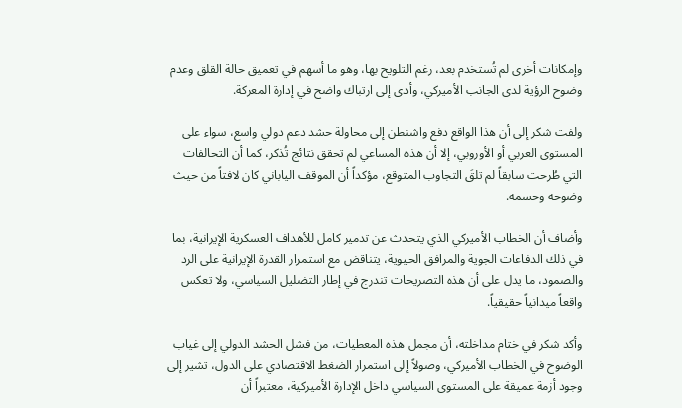وإمكانات أخرى لم تُستخدم بعد، رغم التلويح بها، وهو ما أسهم في تعميق حالة القلق وعدم وضوح الرؤية لدى الجانب الأميركي، وأدى إلى ارتباك واضح في إدارة المعركة.

ولفت شكر إلى أن هذا الواقع دفع واشنطن إلى محاولة حشد دعم دولي واسع، سواء على المستوى العربي أو الأوروبي، إلا أن هذه المساعي لم تحقق نتائج تُذكر، كما أن التحالفات التي طُرحت سابقاً لم تلقَ التجاوب المتوقع، مؤكداً أن الموقف الياباني كان لافتاً من حيث وضوحه وحسمه.

وأضاف أن الخطاب الأميركي الذي يتحدث عن تدمير كامل للأهداف العسكرية الإيرانية، بما في ذلك الدفاعات الجوية والمرافق الحيوية، يتناقض مع استمرار القدرة الإيرانية على الرد والصمود، ما يدل على أن هذه التصريحات تندرج في إطار التضليل السياسي، ولا تعكس واقعاً ميدانياً حقيقياً.

وأكد شكر في ختام مداخلته، أن مجمل هذه المعطيات، من فشل الحشد الدولي إلى غياب الوضوح في الخطاب الأميركي، وصولاً إلى استمرار الضغط الاقتصادي على الدول، تشير إلى وجود أزمة عميقة على المستوى السياسي داخل الإدارة الأميركية، معتبراً أن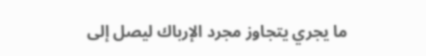ما يجري يتجاوز مجرد الإرباك ليصل إلى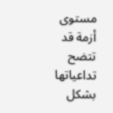مستوى أزمة قد تتضح تداعياتها بشكل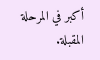أكبر في المرحلة المقبلة.